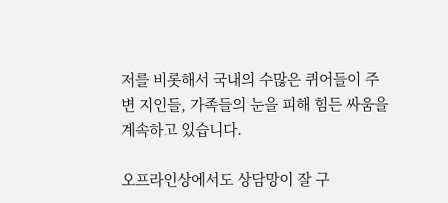저를 비롯해서 국내의 수많은 퀴어들이 주변 지인들, 가족들의 눈을 피해 힘든 싸움을 계속하고 있습니다.

오프라인상에서도 상담망이 잘 구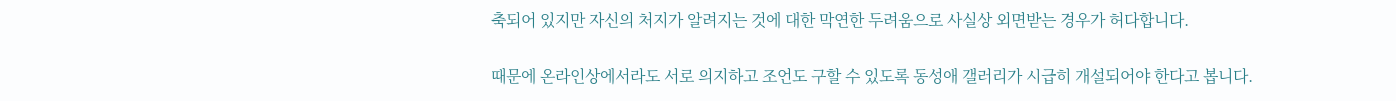축되어 있지만 자신의 처지가 알려지는 것에 대한 막연한 두려움으로 사실상 외면받는 경우가 허다합니다.

때문에 온라인상에서라도 서로 의지하고 조언도 구할 수 있도록 동성애 갤러리가 시급히 개설되어야 한다고 봅니다.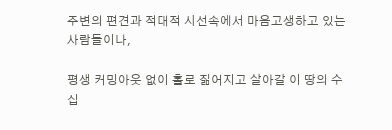주변의 편견과 적대적 시선속에서 마음고생하고 있는 사람들이나,

평생 커밍아웃 없이 홀로 짊어지고 살아갈 이 땅의 수십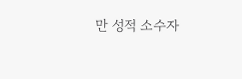만 성적 소수자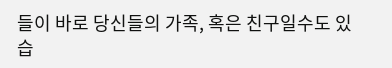들이 바로 당신들의 가족, 혹은 친구일수도 있습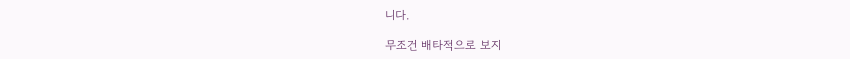니다.

무조건 배타적으로 보지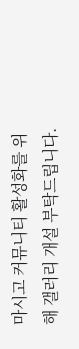마시고 커뮤니티 활성화를 위해 갤러리 개설 부탁드립니다.